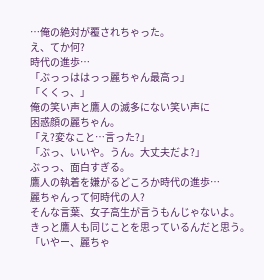…俺の絶対が覆されちゃった。
え、てか何?
時代の進歩…
「ぶっっははっっ麗ちゃん最高っ」
「くくっ、」
俺の笑い声と鷹人の滅多にない笑い声に
困惑顔の麗ちゃん。
「え?変なこと…言った?」
「ぶっ、いいや。うん。大丈夫だよ?」
ぶっっ、面白すぎる。
鷹人の執着を嫌がるどころか時代の進歩…
麗ちゃんって何時代の人?
そんな言葉、女子高生が言うもんじゃないよ。
きっと鷹人も同じことを思っているんだと思う。
「いやー、麗ちゃ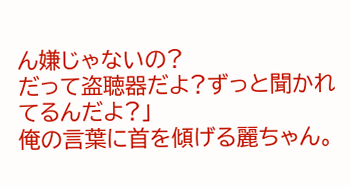ん嫌じゃないの?
だって盗聴器だよ?ずっと聞かれてるんだよ?」
俺の言葉に首を傾げる麗ちゃん。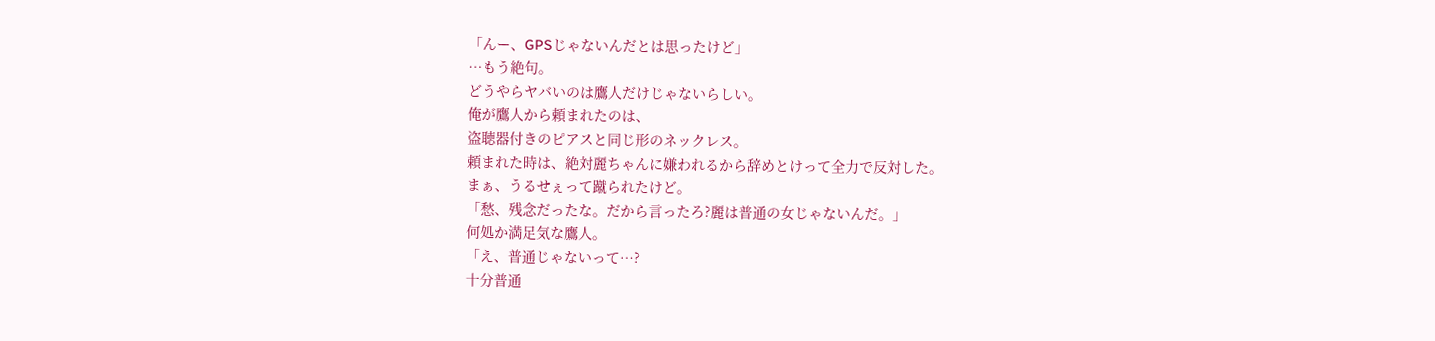「んー、GPSじゃないんだとは思ったけど」
…もう絶句。
どうやらヤバいのは鷹人だけじゃないらしい。
俺が鷹人から頼まれたのは、
盗聴器付きのピアスと同じ形のネックレス。
頼まれた時は、絶対麗ちゃんに嫌われるから辞めとけって全力で反対した。
まぁ、うるせぇって蹴られたけど。
「愁、残念だったな。だから言ったろ?麗は普通の女じゃないんだ。」
何処か満足気な鷹人。
「え、普通じゃないって…?
十分普通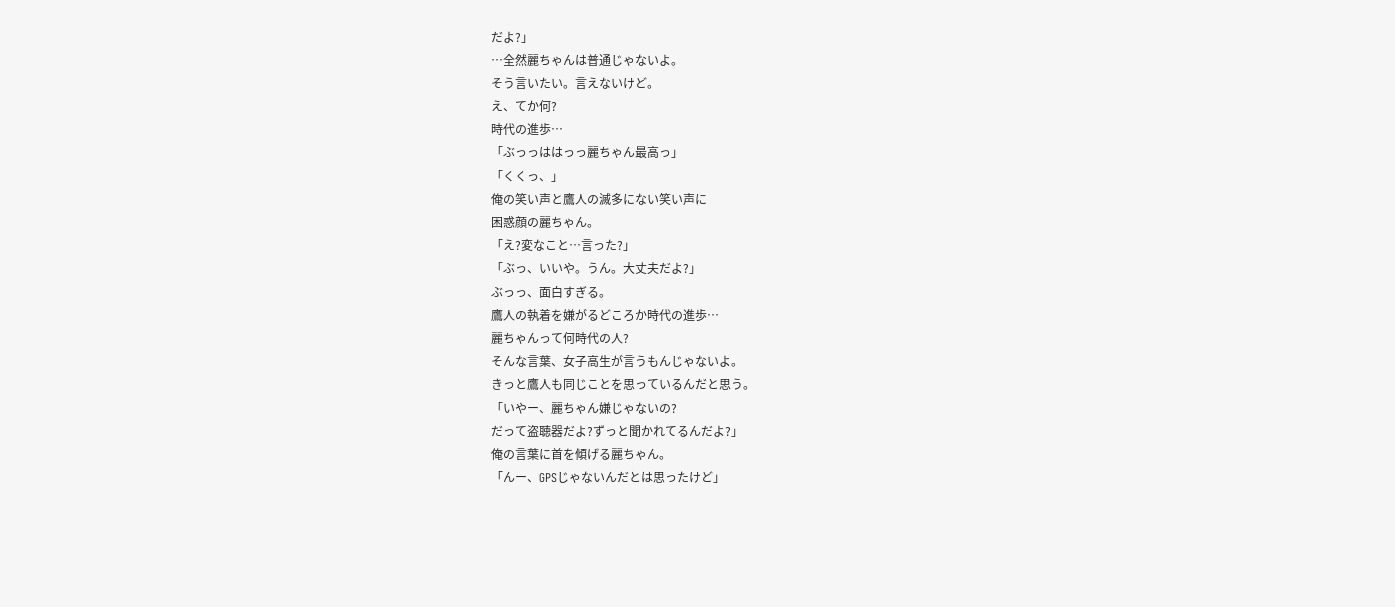だよ?」
…全然麗ちゃんは普通じゃないよ。
そう言いたい。言えないけど。
え、てか何?
時代の進歩…
「ぶっっははっっ麗ちゃん最高っ」
「くくっ、」
俺の笑い声と鷹人の滅多にない笑い声に
困惑顔の麗ちゃん。
「え?変なこと…言った?」
「ぶっ、いいや。うん。大丈夫だよ?」
ぶっっ、面白すぎる。
鷹人の執着を嫌がるどころか時代の進歩…
麗ちゃんって何時代の人?
そんな言葉、女子高生が言うもんじゃないよ。
きっと鷹人も同じことを思っているんだと思う。
「いやー、麗ちゃん嫌じゃないの?
だって盗聴器だよ?ずっと聞かれてるんだよ?」
俺の言葉に首を傾げる麗ちゃん。
「んー、GPSじゃないんだとは思ったけど」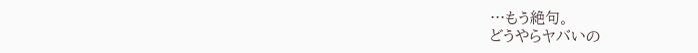…もう絶句。
どうやらヤバいの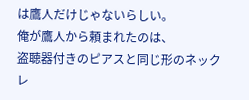は鷹人だけじゃないらしい。
俺が鷹人から頼まれたのは、
盗聴器付きのピアスと同じ形のネックレ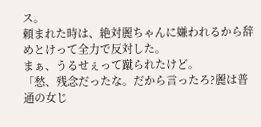ス。
頼まれた時は、絶対麗ちゃんに嫌われるから辞めとけって全力で反対した。
まぁ、うるせぇって蹴られたけど。
「愁、残念だったな。だから言ったろ?麗は普通の女じ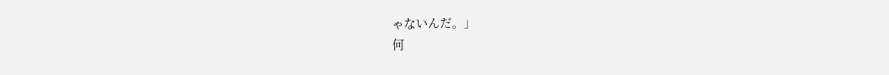ゃないんだ。」
何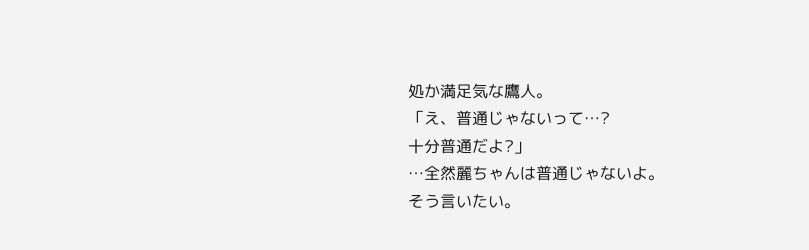処か満足気な鷹人。
「え、普通じゃないって…?
十分普通だよ?」
…全然麗ちゃんは普通じゃないよ。
そう言いたい。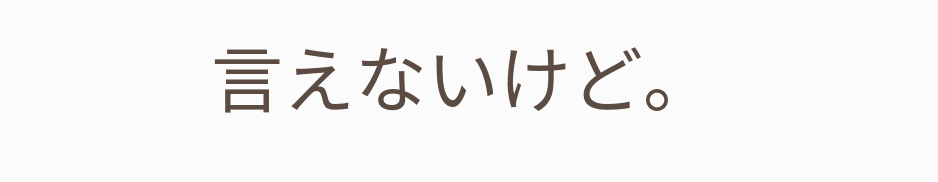言えないけど。